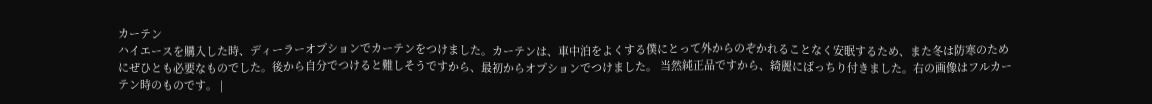カーテン
ハイエースを購入した時、ディーラーオプションでカーテンをつけました。カーテンは、車中泊をよくする僕にとって外からのぞかれることなく安眠するため、また冬は防寒のためにぜひとも必要なものでした。後から自分でつけると難しそうですから、最初からオプションでつけました。 当然純正品ですから、綺麗にばっちり付きました。右の画像はフルカーテン時のものです。 |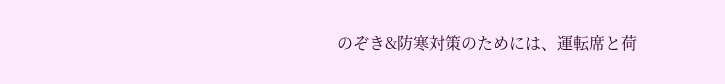のぞき&防寒対策のためには、運転席と荷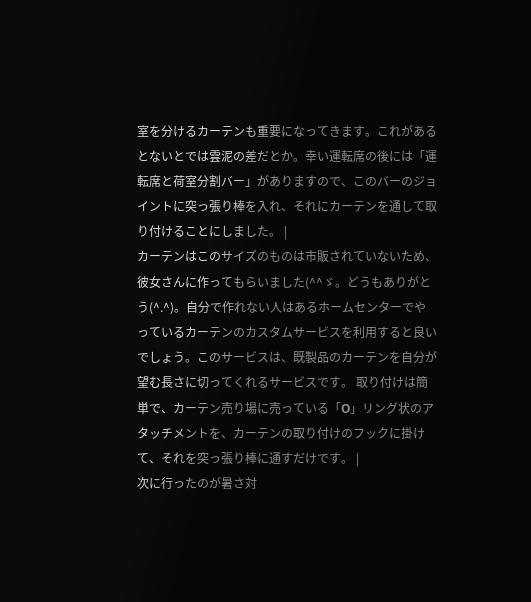室を分けるカーテンも重要になってきます。これがあるとないとでは雲泥の差だとか。幸い運転席の後には「運転席と荷室分割バー」がありますので、このバーのジョイントに突っ張り棒を入れ、それにカーテンを通して取り付けることにしました。 |
カーテンはこのサイズのものは市販されていないため、彼女さんに作ってもらいました(^^ゞ。どうもありがとう(^.^)。自分で作れない人はあるホームセンターでやっているカーテンのカスタムサービスを利用すると良いでしょう。このサービスは、既製品のカーテンを自分が望む長さに切ってくれるサービスです。 取り付けは簡単で、カーテン売り場に売っている「O」リング状のアタッチメントを、カーテンの取り付けのフックに掛けて、それを突っ張り棒に通すだけです。 |
次に行ったのが暑さ対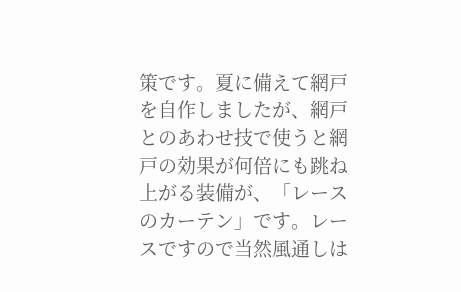策です。夏に備えて網戸を自作しましたが、網戸とのあわせ技で使うと網戸の効果が何倍にも跳ね上がる装備が、「レースのカーテン」です。レースですので当然風通しは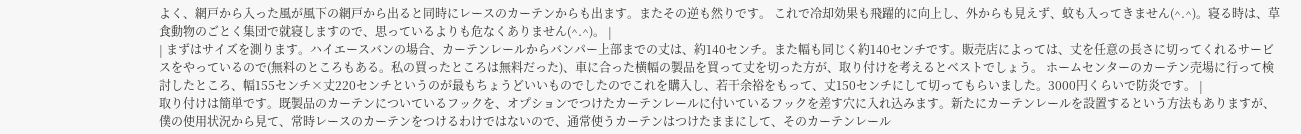よく、網戸から入った風が風下の網戸から出ると同時にレースのカーテンからも出ます。またその逆も然りです。 これで冷却効果も飛躍的に向上し、外からも見えず、蚊も入ってきません(^.^)。寝る時は、草食動物のごとく集団で就寝しますので、思っているよりも危なくありません(^.^)。 |
| まずはサイズを測ります。ハイエースバンの場合、カーテンレールからバンパー上部までの丈は、約140センチ。また幅も同じく約140センチです。販売店によっては、丈を任意の長さに切ってくれるサービスをやっているので(無料のところもある。私の買ったところは無料だった)、車に合った横幅の製品を買って丈を切った方が、取り付けを考えるとベストでしょう。 ホームセンターのカーテン売場に行って検討したところ、幅155センチ×丈220センチというのが最もちょうどいいものでしたのでこれを購入し、若干余裕をもって、丈150センチにして切ってもらいました。3000円くらいで防炎です。 |
取り付けは簡単です。既製品のカーテンについているフックを、オプションでつけたカーテンレールに付いているフックを差す穴に入れ込みます。新たにカーテンレールを設置するという方法もありますが、僕の使用状況から見て、常時レースのカーテンをつけるわけではないので、通常使うカーテンはつけたままにして、そのカーテンレール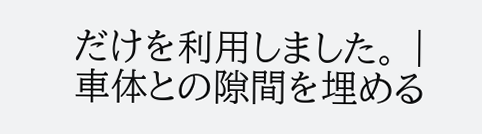だけを利用しました。 |
車体との隙間を埋める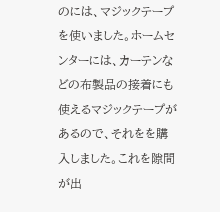のには、マジックテープを使いました。ホームセンターには、カーテンなどの布製品の接着にも使えるマジックテープがあるので、それをを購入しました。これを隙間が出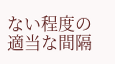ない程度の適当な間隔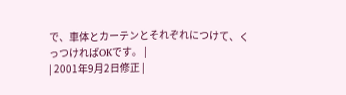で、車体とカーテンとそれぞれにつけて、くっつければOKです。 |
| 2001年9月2日修正 |